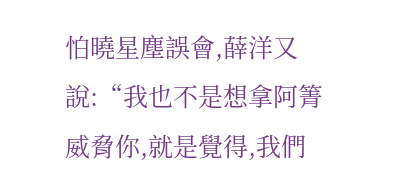怕曉星塵誤會,薛洋又說:“我也不是想拿阿箐威脅你,就是覺得,我們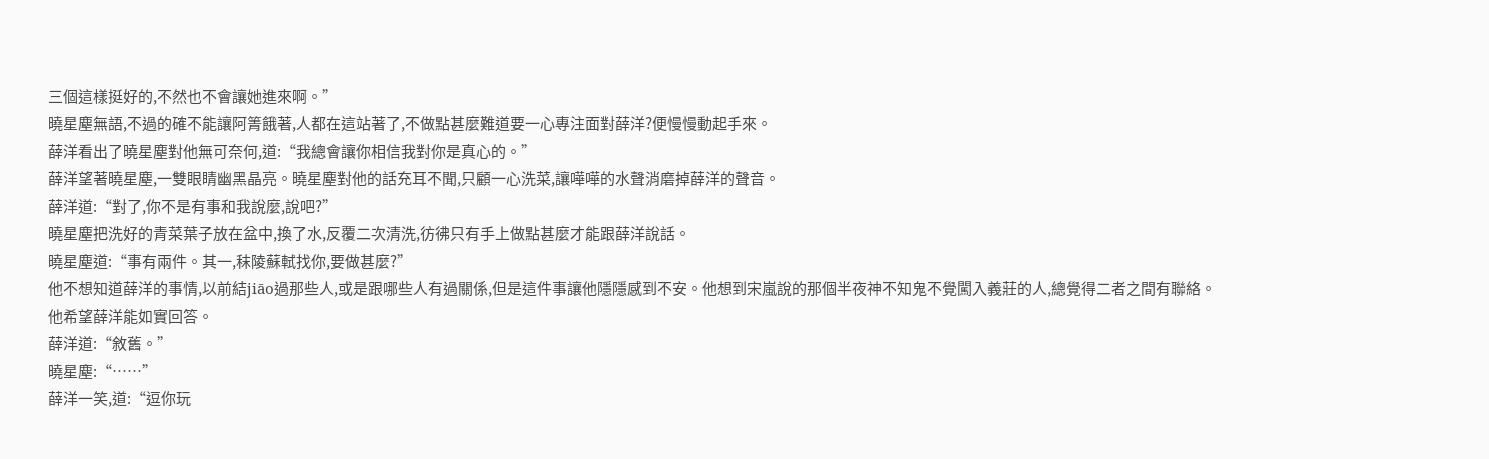三個這樣挺好的,不然也不會讓她進來啊。”
曉星塵無語,不過的確不能讓阿箐餓著,人都在這站著了,不做點甚麼難道要一心專注面對薛洋?便慢慢動起手來。
薛洋看出了曉星塵對他無可奈何,道:“我總會讓你相信我對你是真心的。”
薛洋望著曉星塵,一雙眼睛幽黑晶亮。曉星塵對他的話充耳不聞,只顧一心洗菜,讓嘩嘩的水聲消磨掉薛洋的聲音。
薛洋道:“對了,你不是有事和我說麼,說吧?”
曉星塵把洗好的青菜葉子放在盆中,換了水,反覆二次清洗,彷彿只有手上做點甚麼才能跟薛洋說話。
曉星塵道:“事有兩件。其一,秣陵蘇軾找你,要做甚麼?”
他不想知道薛洋的事情,以前結jiāo過那些人,或是跟哪些人有過關係,但是這件事讓他隱隱感到不安。他想到宋嵐說的那個半夜神不知鬼不覺闖入義莊的人,總覺得二者之間有聯絡。
他希望薛洋能如實回答。
薛洋道:“敘舊。”
曉星塵:“……”
薛洋一笑,道:“逗你玩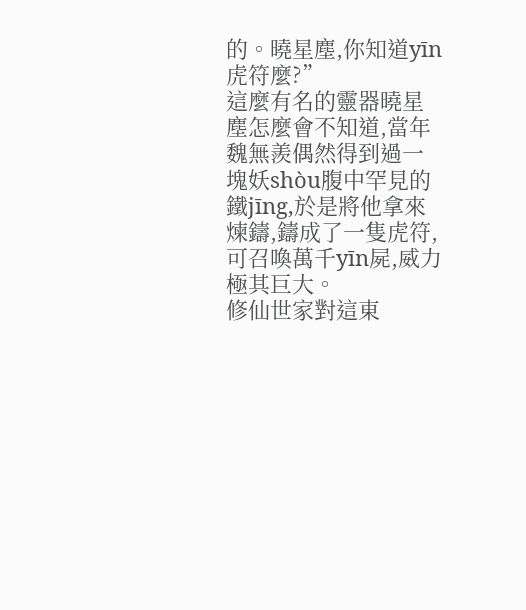的。曉星塵,你知道yīn虎符麼?”
這麼有名的靈器曉星塵怎麼會不知道,當年魏無羨偶然得到過一塊妖shòu腹中罕見的鐵jīng,於是將他拿來煉鑄,鑄成了一隻虎符,可召喚萬千yīn屍,威力極其巨大。
修仙世家對這東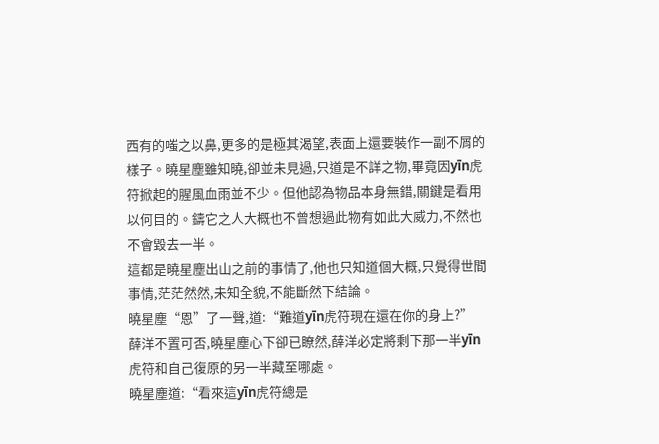西有的嗤之以鼻,更多的是極其渴望,表面上還要裝作一副不屑的樣子。曉星塵雖知曉,卻並未見過,只道是不詳之物,畢竟因yīn虎符掀起的腥風血雨並不少。但他認為物品本身無錯,關鍵是看用以何目的。鑄它之人大概也不曾想過此物有如此大威力,不然也不會毀去一半。
這都是曉星塵出山之前的事情了,他也只知道個大概,只覺得世間事情,茫茫然然,未知全貌,不能斷然下結論。
曉星塵“恩”了一聲,道:“難道yīn虎符現在還在你的身上?”
薛洋不置可否,曉星塵心下卻已瞭然,薛洋必定將剩下那一半yīn虎符和自己復原的另一半藏至哪處。
曉星塵道:“看來這yīn虎符總是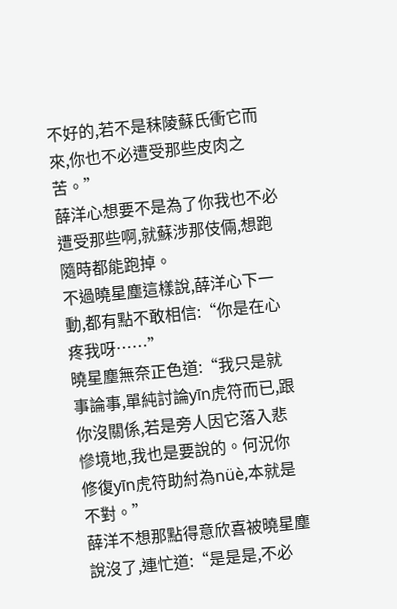不好的,若不是秣陵蘇氏衝它而來,你也不必遭受那些皮肉之苦。”
薛洋心想要不是為了你我也不必遭受那些啊,就蘇涉那伎倆,想跑隨時都能跑掉。
不過曉星塵這樣說,薛洋心下一動,都有點不敢相信:“你是在心疼我呀……”
曉星塵無奈正色道:“我只是就事論事,單純討論yīn虎符而已,跟你沒關係,若是旁人因它落入悲慘境地,我也是要說的。何況你修復yīn虎符助紂為nüè,本就是不對。”
薛洋不想那點得意欣喜被曉星塵說沒了,連忙道:“是是是,不必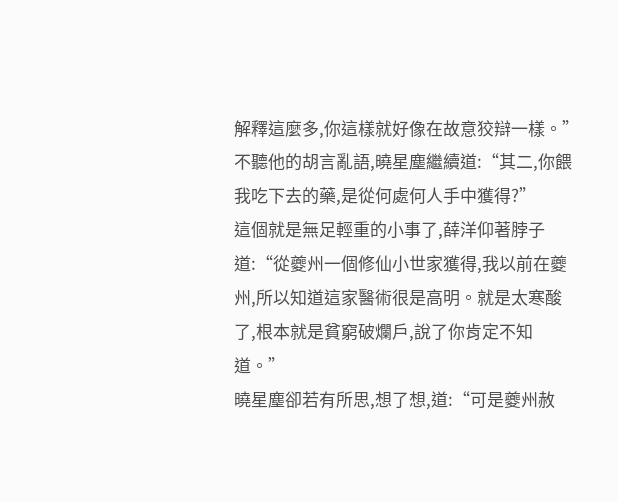解釋這麼多,你這樣就好像在故意狡辯一樣。”
不聽他的胡言亂語,曉星塵繼續道:“其二,你餵我吃下去的藥,是從何處何人手中獲得?”
這個就是無足輕重的小事了,薛洋仰著脖子道:“從夔州一個修仙小世家獲得,我以前在夔州,所以知道這家醫術很是高明。就是太寒酸了,根本就是貧窮破爛戶,說了你肯定不知道。”
曉星塵卻若有所思,想了想,道:“可是夔州赦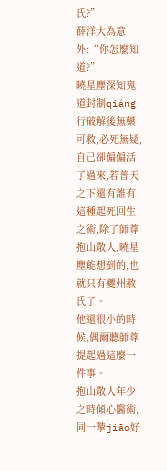氏?”
薛洋大為意外:“你怎麼知道?”
曉星塵深知鬼道封制qiáng行破解後無藥可救,必死無疑,自己卻偏偏活了過來,若普天之下還有誰有這種起死回生之術,除了師尊抱山散人,曉星塵能想到的,也就只有夔州赦氏了。
他還很小的時候,偶爾聽師尊提起過這麼一件事。
抱山散人年少之時傾心醫術,同一摯jiāo好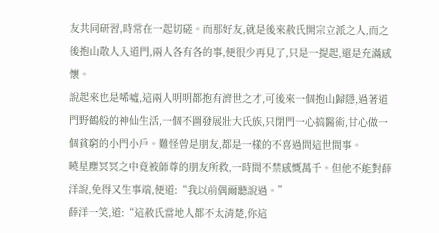友共同研習,時常在一起切磋。而那好友,就是後來赦氏開宗立派之人,而之後抱山散人入道門,兩人各有各的事,便很少再見了,只是一提起,還是充滿感懷。
說起來也是唏噓,這兩人明明都抱有濟世之才,可後來一個抱山歸隱,過著道門野鶴般的神仙生活,一個不圖發展壯大氏族,只閉門一心搞醫術,甘心做一個貧窮的小門小戶。難怪曾是朋友,都是一樣的不喜過問這世間事。
曉星塵冥冥之中竟被師尊的朋友所救,一時間不禁感慨萬千。但他不能對薛洋說,免得又生事端,便道:“我以前偶爾聽說過。”
薛洋一笑,道:“這赦氏當地人都不太清楚,你這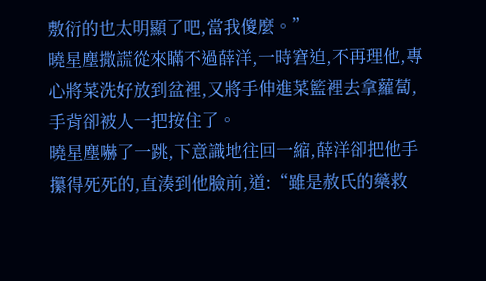敷衍的也太明顯了吧,當我傻麼。”
曉星塵撒謊從來瞞不過薛洋,一時窘迫,不再理他,專心將菜洗好放到盆裡,又將手伸進菜籃裡去拿蘿蔔,手背卻被人一把按住了。
曉星塵嚇了一跳,下意識地往回一縮,薛洋卻把他手攥得死死的,直湊到他臉前,道:“雖是赦氏的藥救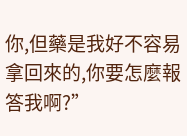你,但藥是我好不容易拿回來的,你要怎麼報答我啊?”